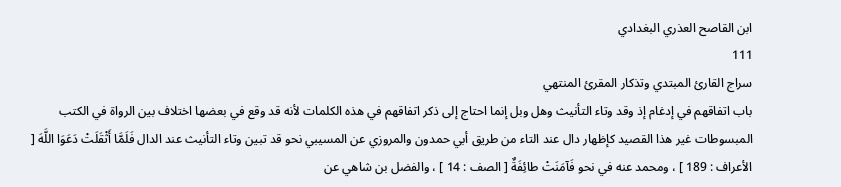ابن القاصح العذري البغدادي
111
سراج القارئ المبتدي وتذكار المقرئ المنتهي
باب اتفاقهم في إدغام إذ وقد وتاء التأنيث وهل وبل إنما احتاج إلى ذكر اتفاقهم في هذه الكلمات لأنه قد وقع في بعضها اختلاف بين الرواة في الكتب المبسوطات غير هذا القصيد كإظهار دال عند التاء من طريق أبي حمدون والمروزي عن المسيبي نحو قد تبين وتاء التأنيث عند الدال فَلَمَّا أَثْقَلَتْ دَعَوَا اللَّهَ [ الأعراف : 189 ] ، ومحمد عنه في نحو فَآمَنَتْ طائِفَةٌ [ الصف : 14 ] ، والفضل بن شاهي عن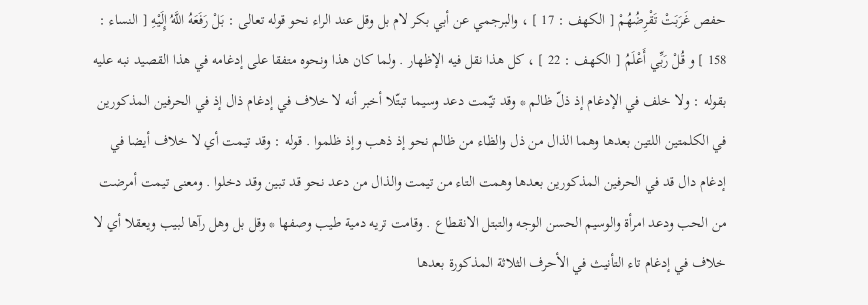حفص غَرَبَتْ تَقْرِضُهُمْ [ الكهف : 17 ] ، والبرجمي عن أبي بكر لام بل وقل عند الراء نحو قوله تعالى : بَلْ رَفَعَهُ اللَّهُ إِلَيْهِ [ النساء : 158 ] و قُلْ رَبِّي أَعْلَمُ [ الكهف : 22 ] ، كل هذا نقل فيه الإظهار . ولما كان هذا ونحوه متفقا على إدغامه في هذا القصيد نبه عليه بقوله : ولا خلف في الإدغام إذ ذلّ ظالم * وقد تيّمت دعد وسيما تبتّلا أخبر أنه لا خلاف في إدغام ذال إذ في الحرفين المذكورين في الكلمتين اللتين بعدها وهما الذال من ذل والظاء من ظالم نحو إذ ذهب وإذ ظلموا . قوله : وقد تيمت أي لا خلاف أيضا في إدغام دال قد في الحرفين المذكورين بعدها وهمت التاء من تيمت والذال من دعد نحو قد تبين وقد دخلوا . ومعنى تيمت أمرضت من الحب ودعد امرأة والوسيم الحسن الوجه والتبتل الانقطاع . وقامت تريه دمية طيب وصفها * وقل بل وهل رآها لبيب ويعقلا أي لا خلاف في إدغام تاء التأنيث في الأحرف الثلاثة المذكورة بعدها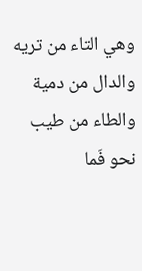وهي التاء من تريه والدال من دمية والطاء من طيب نحو فَما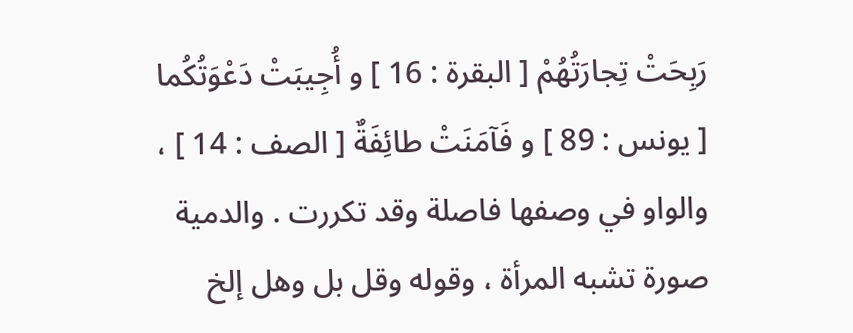رَبِحَتْ تِجارَتُهُمْ [ البقرة : 16 ] و أُجِيبَتْ دَعْوَتُكُما [ يونس : 89 ] و فَآمَنَتْ طائِفَةٌ [ الصف : 14 ] ، والواو في وصفها فاصلة وقد تكررت . والدمية صورة تشبه المرأة ، وقوله وقل بل وهل إلخ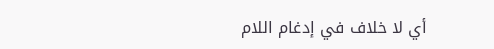أي لا خلاف في إدغام اللام